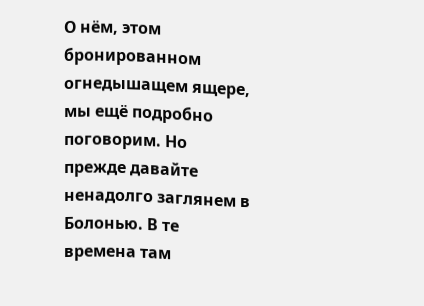О нём, этом бронированном огнедышащем ящере, мы ещё подробно поговорим. Но прежде давайте ненадолго заглянем в Болонью. В те времена там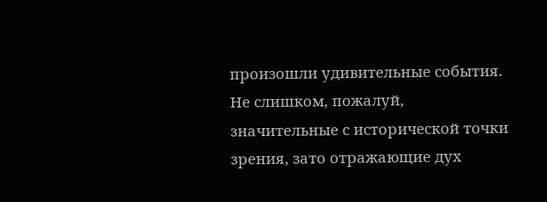произошли удивительные события. Не слишком, пожалуй, значительные с исторической точки зрения, зато отражающие дух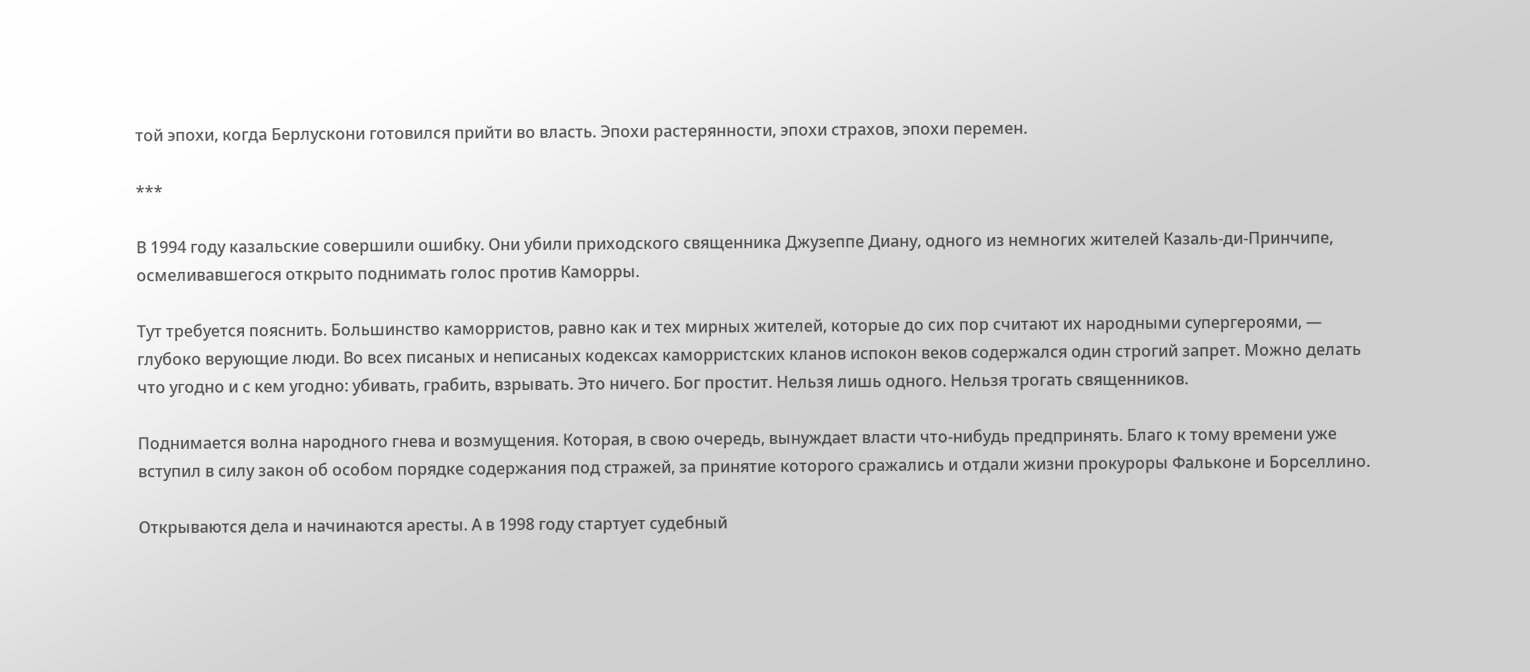той эпохи, когда Берлускони готовился прийти во власть. Эпохи растерянности, эпохи страхов, эпохи перемен.

***

В 1994 году казальские совершили ошибку. Они убили приходского священника Джузеппе Диану, одного из немногих жителей Казаль-ди-Принчипе, осмеливавшегося открыто поднимать голос против Каморры.

Тут требуется пояснить. Большинство каморристов, равно как и тех мирных жителей, которые до сих пор считают их народными супергероями, — глубоко верующие люди. Во всех писаных и неписаных кодексах каморристских кланов испокон веков содержался один строгий запрет. Можно делать что угодно и с кем угодно: убивать, грабить, взрывать. Это ничего. Бог простит. Нельзя лишь одного. Нельзя трогать священников.

Поднимается волна народного гнева и возмущения. Которая, в свою очередь, вынуждает власти что-нибудь предпринять. Благо к тому времени уже вступил в силу закон об особом порядке содержания под стражей, за принятие которого сражались и отдали жизни прокуроры Фальконе и Борселлино.

Открываются дела и начинаются аресты. А в 1998 году стартует судебный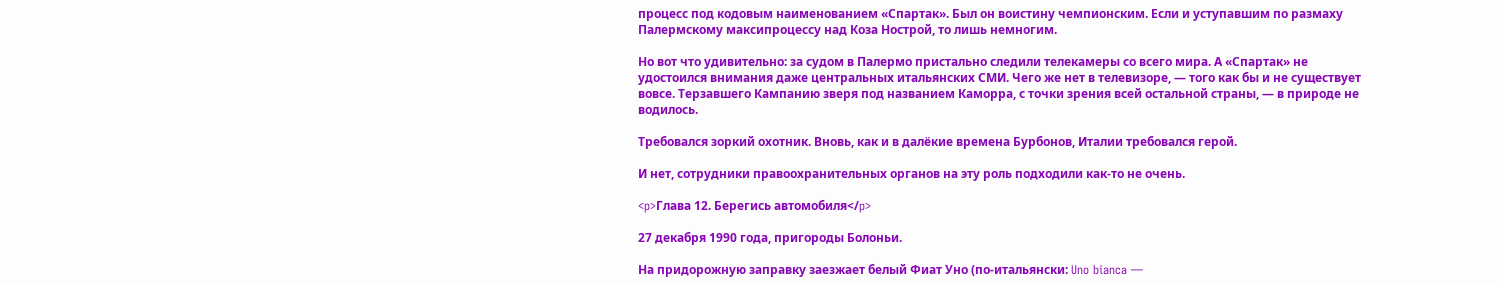процесс под кодовым наименованием «Спартак». Был он воистину чемпионским. Если и уступавшим по размаху Палермскому максипроцессу над Коза Нострой, то лишь немногим.

Но вот что удивительно: за судом в Палермо пристально следили телекамеры со всего мира. А «Спартак» не удостоился внимания даже центральных итальянских СМИ. Чего же нет в телевизоре, — того как бы и не существует вовсе. Терзавшего Кампанию зверя под названием Каморра, с точки зрения всей остальной страны, — в природе не водилось.

Требовался зоркий охотник. Вновь, как и в далёкие времена Бурбонов, Италии требовался герой.

И нет, сотрудники правоохранительных органов на эту роль подходили как-то не очень.

<p>Глава 12. Берегись автомобиля</p>

27 декабря 1990 года, пригороды Болоньи.

На придорожную заправку заезжает белый Фиат Уно (по-итальянски: Uno bianca —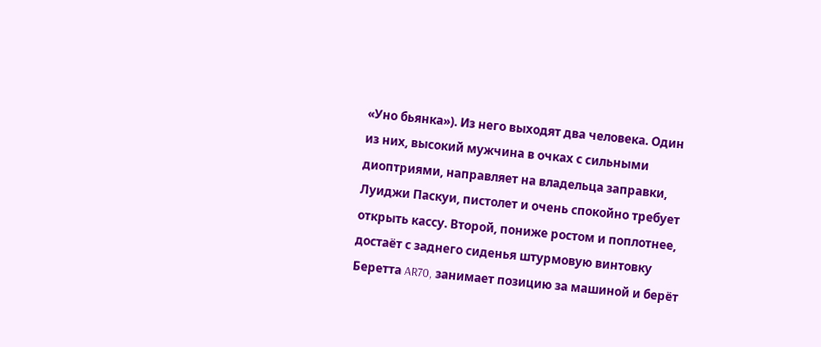«Уно бьянка»). Из него выходят два человека. Один из них, высокий мужчина в очках с сильными диоптриями, направляет на владельца заправки, Луиджи Паскуи, пистолет и очень спокойно требует открыть кассу. Второй, пониже ростом и поплотнее, достаёт с заднего сиденья штурмовую винтовку Беретта AR70, занимает позицию за машиной и берёт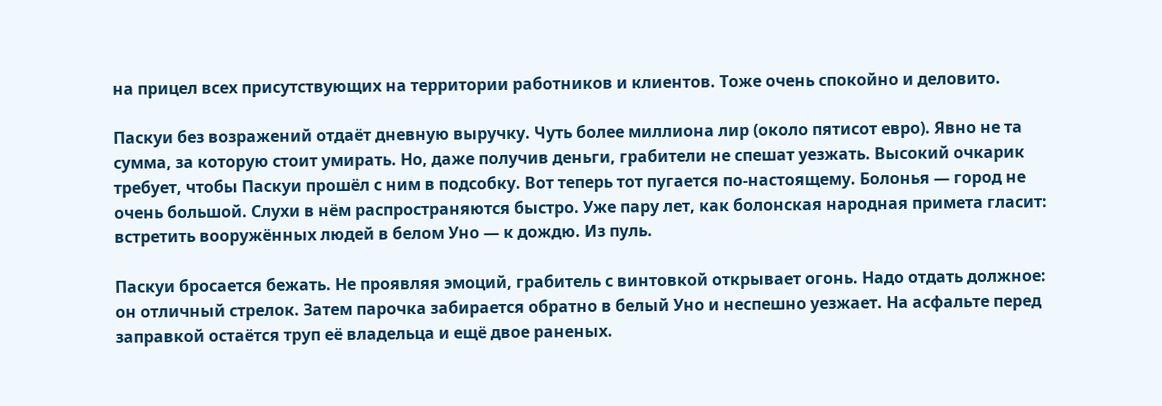на прицел всех присутствующих на территории работников и клиентов. Тоже очень спокойно и деловито.

Паскуи без возражений отдаёт дневную выручку. Чуть более миллиона лир (около пятисот евро). Явно не та сумма, за которую стоит умирать. Но, даже получив деньги, грабители не спешат уезжать. Высокий очкарик требует, чтобы Паскуи прошёл с ним в подсобку. Вот теперь тот пугается по-настоящему. Болонья — город не очень большой. Слухи в нём распространяются быстро. Уже пару лет, как болонская народная примета гласит: встретить вооружённых людей в белом Уно — к дождю. Из пуль.

Паскуи бросается бежать. Не проявляя эмоций, грабитель с винтовкой открывает огонь. Надо отдать должное: он отличный стрелок. Затем парочка забирается обратно в белый Уно и неспешно уезжает. На асфальте перед заправкой остаётся труп её владельца и ещё двое раненых.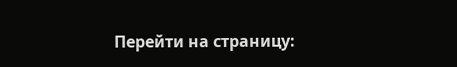Перейти на страницу: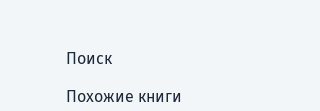Поиск

Похожие книги